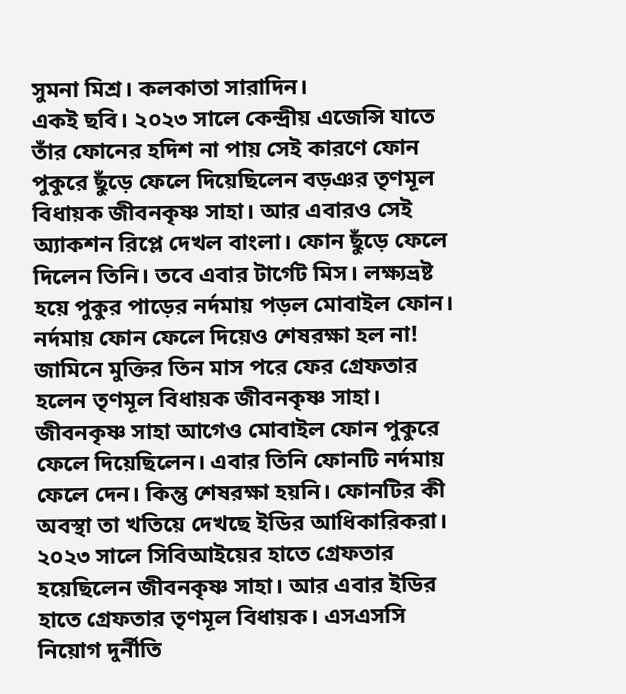সুমনা মিশ্র। কলকাতা সারাদিন।
একই ছবি। ২০২৩ সালে কেন্দ্রীয় এজেন্সি যাতে তাঁর ফোনের হদিশ না পায় সেই কারণে ফোন পুকুরে ছুঁড়ে ফেলে দিয়েছিলেন বড়ঞর তৃণমূল বিধায়ক জীবনকৃষ্ণ সাহা। আর এবারও সেই অ্যাকশন রিপ্লে দেখল বাংলা। ফোন ছুঁড়ে ফেলে দিলেন তিনি। তবে এবার টার্গেট মিস। লক্ষ্যভ্রষ্ট হয়ে পুকুর পাড়ের নর্দমায় পড়ল মোবাইল ফোন।
নর্দমায় ফোন ফেলে দিয়েও শেষরক্ষা হল না! জামিনে মুক্তির তিন মাস পরে ফের গ্রেফতার হলেন তৃণমূল বিধায়ক জীবনকৃষ্ণ সাহা। জীবনকৃষ্ণ সাহা আগেও মোবাইল ফোন পুকুরে ফেলে দিয়েছিলেন। এবার তিনি ফোনটি নর্দমায় ফেলে দেন। কিন্তু শেষরক্ষা হয়নি। ফোনটির কী অবস্থা তা খতিয়ে দেখছে ইডির আধিকারিকরা।
২০২৩ সালে সিবিআইয়ের হাতে গ্রেফতার হয়েছিলেন জীবনকৃষ্ণ সাহা। আর এবার ইডির হাতে গ্রেফতার তৃণমূল বিধায়ক। এসএসসি নিয়োগ দুর্নীতি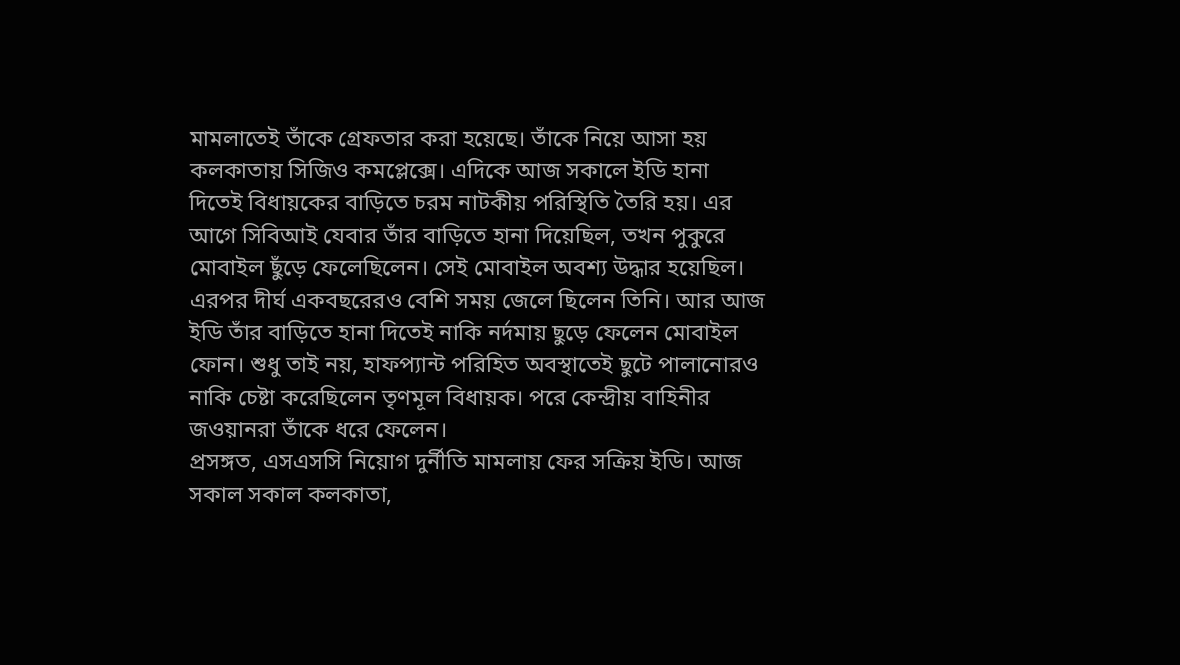মামলাতেই তাঁকে গ্রেফতার করা হয়েছে। তাঁকে নিয়ে আসা হয় কলকাতায় সিজিও কমপ্লেক্সে। এদিকে আজ সকালে ইডি হানা দিতেই বিধায়কের বাড়িতে চরম নাটকীয় পরিস্থিতি তৈরি হয়। এর আগে সিবিআই যেবার তাঁর বাড়িতে হানা দিয়েছিল, তখন পুকুরে মোবাইল ছুঁড়ে ফেলেছিলেন। সেই মোবাইল অবশ্য উদ্ধার হয়েছিল। এরপর দীর্ঘ একবছরেরও বেশি সময় জেলে ছিলেন তিনি। আর আজ ইডি তাঁর বাড়িতে হানা দিতেই নাকি নর্দমায় ছুড়ে ফেলেন মোবাইল ফোন। শুধু তাই নয়, হাফপ্যান্ট পরিহিত অবস্থাতেই ছুটে পালানোরও নাকি চেষ্টা করেছিলেন তৃণমূল বিধায়ক। পরে কেন্দ্রীয় বাহিনীর জওয়ানরা তাঁকে ধরে ফেলেন।
প্রসঙ্গত, এসএসসি নিয়োগ দুর্নীতি মামলায় ফের সক্রিয় ইডি। আজ সকাল সকাল কলকাতা,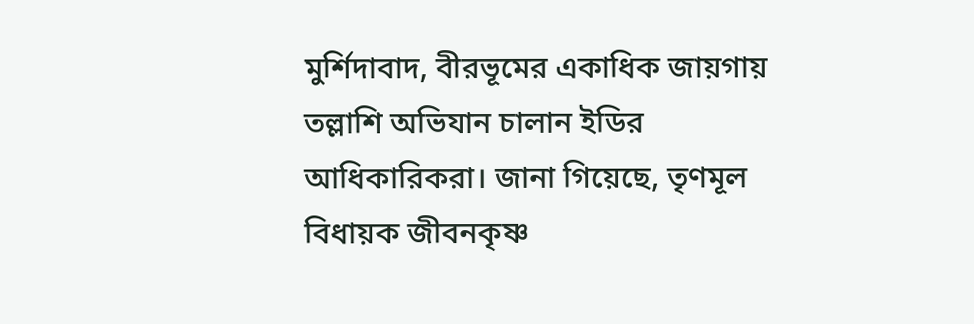মুর্শিদাবাদ, বীরভূমের একাধিক জায়গায় তল্লাশি অভিযান চালান ইডির আধিকারিকরা। জানা গিয়েছে, তৃণমূল বিধায়ক জীবনকৃষ্ণ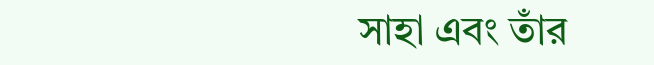সাহা এবং তাঁর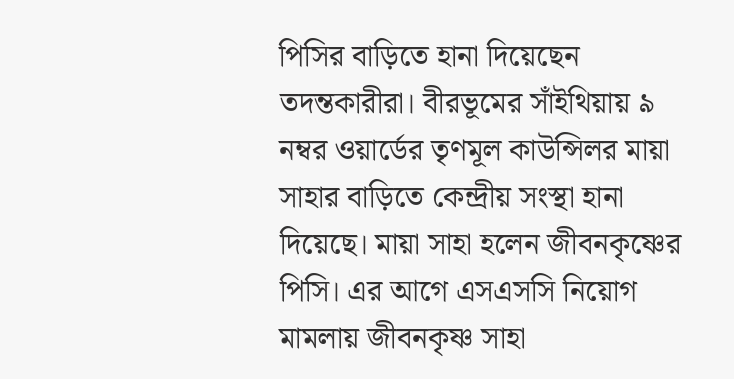পিসির বাড়িতে হানা দিয়েছেন তদন্তকারীরা। বীরভূমের সাঁইথিয়ায় ৯ নম্বর ওয়ার্ডের তৃণমূল কাউন্সিলর মায়া সাহার বাড়িতে কেন্দ্রীয় সংস্থা হানা দিয়েছে। মায়া সাহা হলেন জীবনকৃষ্ণের পিসি। এর আগে এসএসসি নিয়োগ মামলায় জীবনকৃষ্ণ সাহা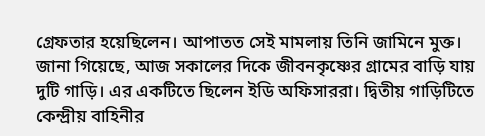গ্রেফতার হয়েছিলেন। আপাতত সেই মামলায় তিনি জামিনে মুক্ত।
জানা গিয়েছে, আজ সকালের দিকে জীবনকৃষ্ণের গ্রামের বাড়ি যায় দুটি গাড়ি। এর একটিতে ছিলেন ইডি অফিসাররা। দ্বিতীয় গাড়িটিতে কেন্দ্রীয় বাহিনীর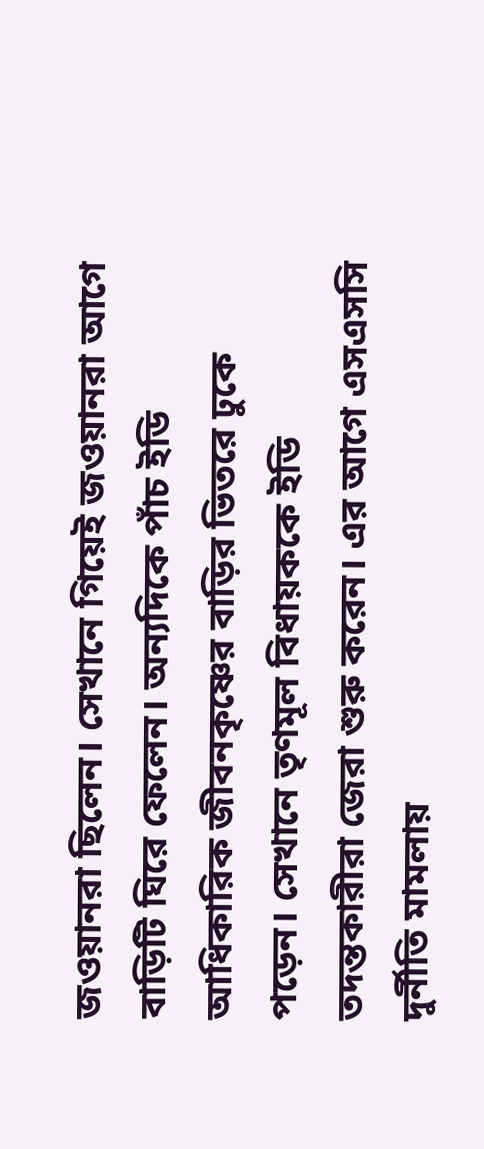জওয়ানরা ছিলেন। সেখানে গিয়েই জওয়ানরা আগে বাড়িটি ঘিরে ফেলেন। অন্যদিকে পাঁচ ইডি আধিকারিক জীবনকৃষ্ণের বাড়ির ভিতরে ঢুকে পড়েন। সেখানে তৃণমূল বিধায়ককে ইডি তদন্তকারীরা জেরা শুরু করেন। এর আগে এসএসসি দুর্নীতি মামলায়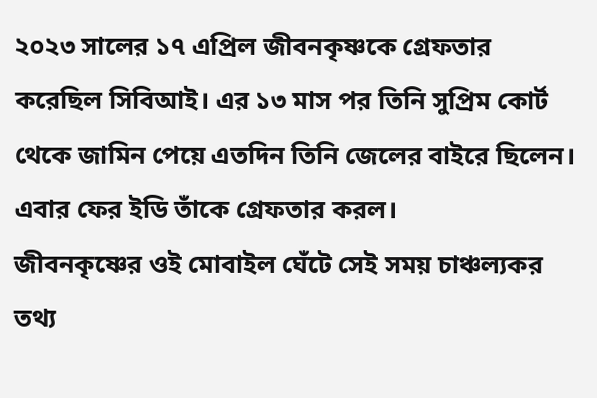২০২৩ সালের ১৭ এপ্রিল জীবনকৃষ্ণকে গ্রেফতার করেছিল সিবিআই। এর ১৩ মাস পর তিনি সুপ্রিম কোর্ট থেকে জামিন পেয়ে এতদিন তিনি জেলের বাইরে ছিলেন। এবার ফের ইডি তাঁকে গ্রেফতার করল।
জীবনকৃষ্ণের ওই মোবাইল ঘেঁটে সেই সময় চাঞ্চল্যকর তথ্য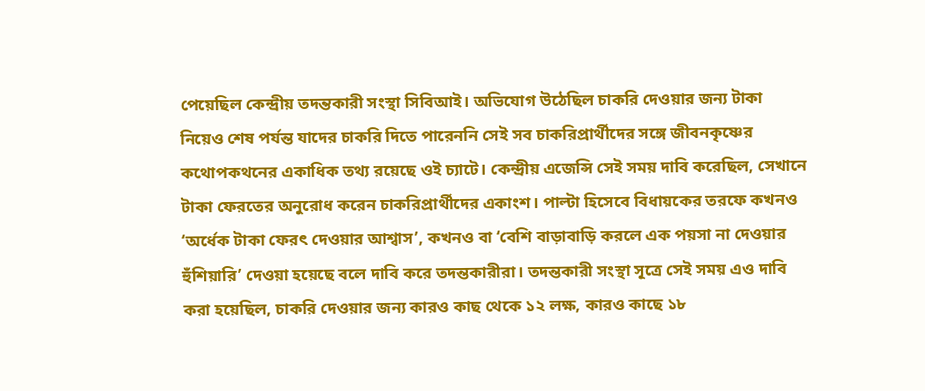পেয়েছিল কেন্দ্রীয় তদন্তকারী সংস্থা সিবিআই। অভিযোগ উঠেছিল চাকরি দেওয়ার জন্য টাকা নিয়েও শেষ পর্যন্ত যাদের চাকরি দিতে পারেননি সেই সব চাকরিপ্রার্থীদের সঙ্গে জীবনকৃষ্ণের কথোপকথনের একাধিক তথ্য রয়েছে ওই চ্যাটে। কেন্দ্রীয় এজেন্সি সেই সময় দাবি করেছিল, সেখানে টাকা ফেরতের অনুরোধ করেন চাকরিপ্রার্থীদের একাংশ। পাল্টা হিসেবে বিধায়কের তরফে কখনও ‘অর্ধেক টাকা ফেরৎ দেওয়ার আশ্বাস’, কখনও বা ‘বেশি বাড়াবাড়ি করলে এক পয়সা না দেওয়ার হুঁশিয়ারি’ দেওয়া হয়েছে বলে দাবি করে তদন্তকারীরা। তদন্তকারী সংস্থা সূত্রে সেই সময় এও দাবি করা হয়েছিল, চাকরি দেওয়ার জন্য কারও কাছ থেকে ১২ লক্ষ, কারও কাছে ১৮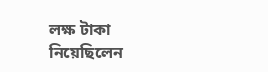লক্ষ টাকা নিয়েছিলেন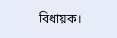বিধায়ক।